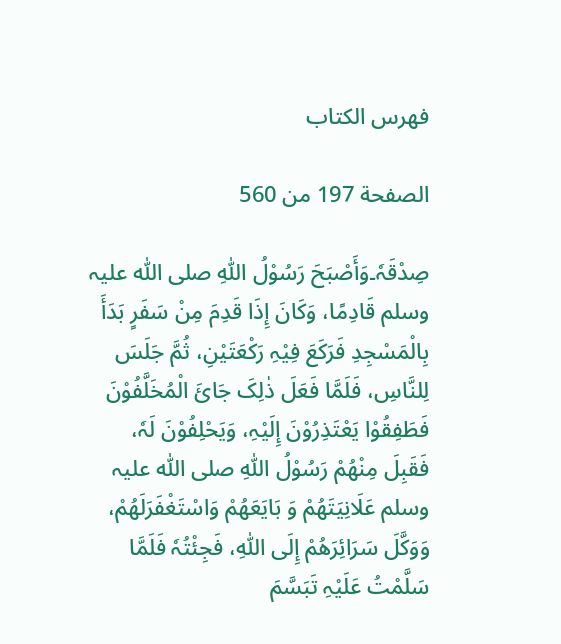فهرس الكتاب

الصفحة 197 من 560

صِدْقَہٗ۔وَأَصْبَحَ رَسُوْلُ اللّٰہِ صلی اللّٰہ علیہ وسلم قَادِمًا، وَکَانَ إِذَا قَدِمَ مِنْ سَفَرٍ بَدَأَ بِالْمَسْجِدِ فَرَکَعَ فِیْہِ رَکْعَتَیْنِ، ثُمَّ جَلَسَ لِلنَّاسِ، فَلَمَّا فَعَلَ ذٰلِکَ جَائَ الْمُخَلَّفُوْنَ فَطَفِقُوْا یَعْتَذِرُوْنَ إِلَیْہِ، وَیَحْلِفُوْنَ لَہٗ، فَقَبِلَ مِنْھُمْ رَسُوْلُ اللّٰہِ صلی اللّٰہ علیہ وسلم عَلَانِیَتَھُمْ وَ بَایَعَھُمْ وَاسْتَغْفَرَلَھُمْ، وَوَکَّلَ سَرَائِرَھُمْ إِلَی اللّٰہِ، فَجِئْتُہٗ فَلَمَّا سَلَّمْتُ عَلَیْہِ تَبَسَّمَ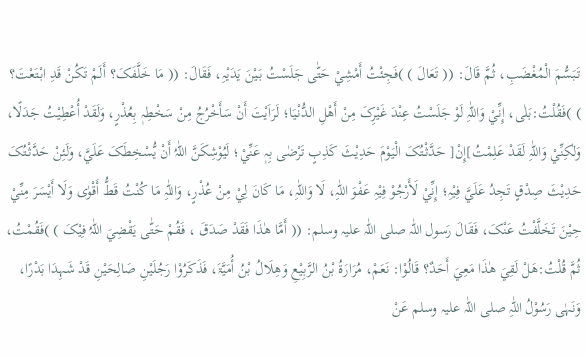تَبَسُّمَ الْمُغْضَبِ، ثُمَّ قَالَ: (( تَعَالَ ) )فَجِئْتُ أَمْشِيْ حَتّٰی جَلَسْتُ بَیْنَ یَدَیْہِ، فَقَالَ: (( مَا خَلَّفَکَ؟ أَلَمْ تَکُنْ قَدِ ابْتَعْتَ؟ ) )فَقُلْتُ:بَلٰی، إِنِّيْ وَاللّٰہِ لَوْ جَلَسْتُ عِنْدَ غَیْرِکَ مِنْ أَھْلِ الدُّنْیَا؛ لَرَاَیْتَ أَنْ سَأَخْرُجُ مِنْ سَخْطِہٖ بِعُذْرٍ، وَلَقَدْ أُعْطِیْتُ جَدَلًا، وَلٰکِنِّيْ وَاللّٰہِ لَقَدْ عَلِمْتُ]إِنْ[ حَدَّثْتُکَ الْیَوْمَ حَدِیْثَ کَذِبٍ تَرْضٰی بِہٖ عَنِّيْ؛ لَیُوْشِکَنَّ اللّٰہُ أَنْ یُّسْخِطَکَ عَلَيَّ، وَلَئِنْ حَدَّثْتُکَ حَدِیْثَ صِدْقٍ تَجِدُ عَلَيَّ فِیْہِ؛ إِنِّيْ لَأَرْجُوْ فِیْہِ عَفْوَ اللّٰہِ، لَا وَاللّٰہِ، مَا کَانَ لِيْ مِنْ عُذْرٍ، وَاللّٰہِ مَا کُنْتُ قَطُّ أَقْوٰی وَلَا أَیْسَرَ مِنِّيْ حِیْنَ تَخَلَّفْتُ عَنْکَ، فَقَالَ رَسول اللّٰہ صلی اللّٰہ علیہ وسلم: (( أَمَّا ھٰذَا فَقَدْ صَدَقَ ، فَقُمْ حَتّٰی یَقْضِيَ اللّٰہُ فِیْکَ ) )فَقُمْتُ، ثُمَّ قُلْتُ:ھَلْ لَقِيَ ھٰذَا مَعِيَ أَحَدٌ؟ قَالُوْا: نَعَمْ، مُرَارَۃُ بْنُ الرَّبِیْعِ وَھِلَالُ بْنُ أُمَیَّۃَ، فَذَکَرُوْا رَجُلَیْنِ صَالِحَیْنِ قَدْ شَہِدَا بَدْرًا، وَنَہٰی رَسُوْلُ اللّٰہِ صلی اللّٰہ علیہ وسلم عَنْ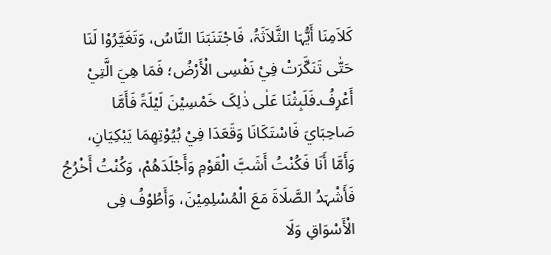کَلاَمِنَا أَیُّہَا الثَّلاَثَۃُ، فَاجْتَنَبَنَا النَّاسُ، وَتَغَیَّرُوْا لَنَا حَتّٰی تَنَکَّرَتْ فِيْ نَفْسِی الْأَرْضُ؛ فَمَا ھِيَ الَّتِيْ أَعْرِفُ۔فَلَبِثْنَا عَلٰی ذٰلِکَ خَمْسِیْنَ لَیْلَۃً فَأَمَّا صَاحِبَايَ فَاسْتَکَانَا وَقَعَدَا فِيْ بُیُوْتِھِمَا یَبْکِیَانِ، وَأَمَّا أَنَا فَکُنْتُ أَشَبَّ الْقَوْمِ وَأَجْلَدَھُمْ، وَکُنْتُ أَخْرُجُ فَأَشْہَدُ الصَّلَاۃَ مَعَ الْمُسْلِمِیْنَ، وَأَطُوْفُ فِی الْأَسْوَاقِ وَلَا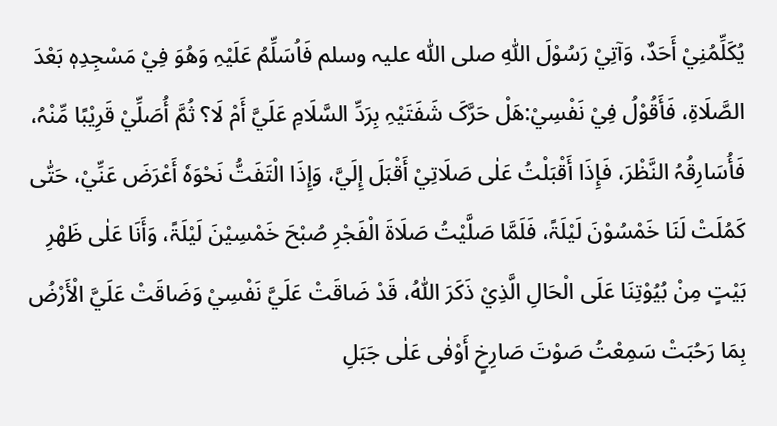یُکَلِّمُنِيْ أَحَدٌ، وَآتِيْ رَسُوْلَ اللّٰہِ صلی اللّٰہ علیہ وسلم فَاُسَلِّمُ عَلَیْہِ وَھُوَ فِيْ مَسْجِدِہٖ بَعْدَ الصَّلَاۃِ، فَأَقُوْلُ فِيْ نَفْسِيْ:ھَلْ حَرَّکَ شَفَتَیْہِ بِرَدِّ السَّلَامِ عَلَيَّ أَمْ لَا؟ ثُمَّ أُصَلِّيْ قَرِیْبًا مِّنْہُ، فَأُسَارِقُہُ النَّظْرَ، فَإِذَا أَقْبَلْتُ عَلٰی صَلَاتِيْ أَقْبَلَ إِلَيَّ، وَإِذَا الْتَفَتُّ نَحْوَہٗ أَعْرَضَ عَنِّيْ، حَتّٰی کَمُلَتْ لَنَا خَمْسُوْنَ لَیْلَۃً، فَلَمَّا صَلَّیْتُ صَلَاۃَ الْفَجْرِ صُبْحَ خَمْسِیْنَ لَیْلَۃً، وَأَنَا عَلٰی ظَھْرِ بَیْتٍ مِنْ بُیُوْتِنَا عَلَی الْحَالِ الَّذِيْ ذَکَرَ اللّٰہُ، قَدْ ضَاقَتْ عَلَيَّ نَفْسِيْ وَضَاقَتْ عَلَيَّ الْأَرْضُ بِمَا رَحُبَتْ سَمِعْتُ صَوْتَ صَارِخٍ أَوْفٰی عَلٰی جَبَلِ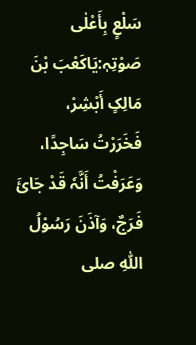سَلْعٍ بِأَعْلٰی صَوْتِہٖ:یَاکَعْبَ بْنَ مَالِکٍ أَبْشِرْ، فَخَرَرْتُ سَاجِدًا، وَعَرَفْتُ أَنَّہٗ قَدْ جَائَ فَرَجٌ، وَآذَنَ رَسُوْلُ اللّٰہِ صلی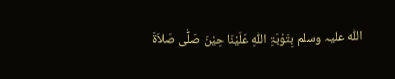اللّٰہ علیہ وسلم بِتَوْبَۃِ اللّٰہِ عَلَیْنَا حِیْنَ صَلّٰی صَلاَۃَ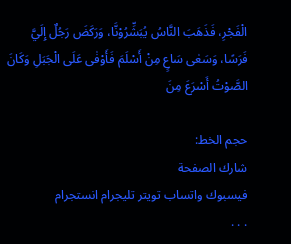الْفَجْرِ، فَذَھَبَ النَّاسُ یُبَشِّرُوْنَّا، وَرَکَضَ رَجُلٌ إِلَيَّ فَرَسًا، وَسَعٰی سَاعٍ مِنْ أَسْلَمَ فَأَوْفٰی عَلَی الْجَبَلِ وَکَانَ الصَّوْتُ أَسْرَعَ مِنَ

حجم الخط:
شارك الصفحة
فيسبوك واتساب تويتر تليجرام انستجرام
. . .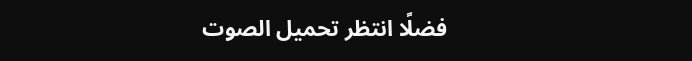فضلًا انتظر تحميل الصوت